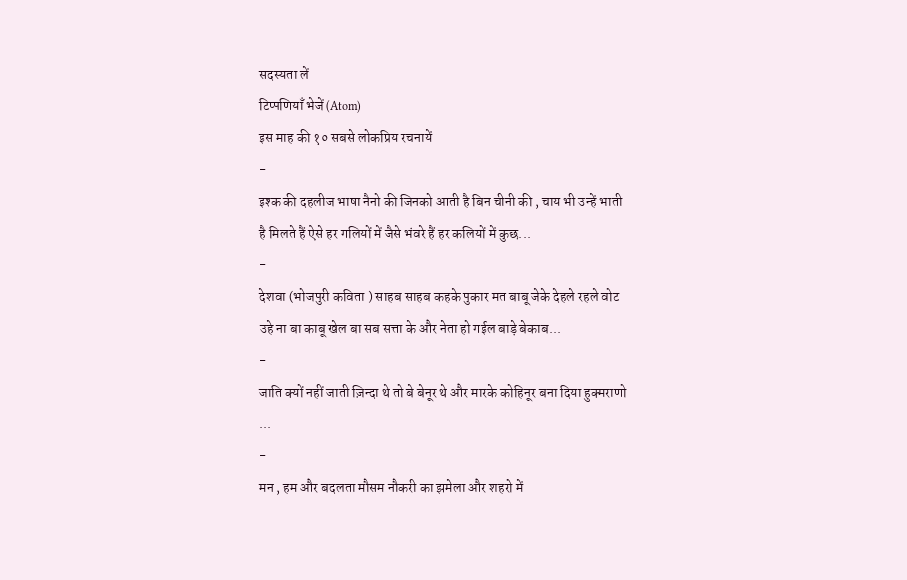सदस्यता लें
टिप्पणियाँ भेजें (Atom)
इस माह की १० सबसे लोकप्रिय रचनायें
-
इश्क की दहलीज भाषा नैनो की जिनको आती है बिन चीनी की , चाय भी उन्हें भाती है मिलते हैं ऐसे हर गलियों में जैसे भंवरे हैं हर कलियों में कुछ...
-
देशवा (भोजपुरी कविता ) साहब साहब कहके पुकार मत बाबू जेके देहले रहले वोट उहे ना बा काबू खेल बा सब सत्ता के और नेता हो गईल बाड़े बेकाब...
-
जाति क्यों नहीं जाती ज़िन्दा थे तो बे बेनूर थे और मारके कोहिनूर बना दिया हुक्मराणो ...
-
मन , हम और बदलता मौसम नौकरी का झमेला और शहरो में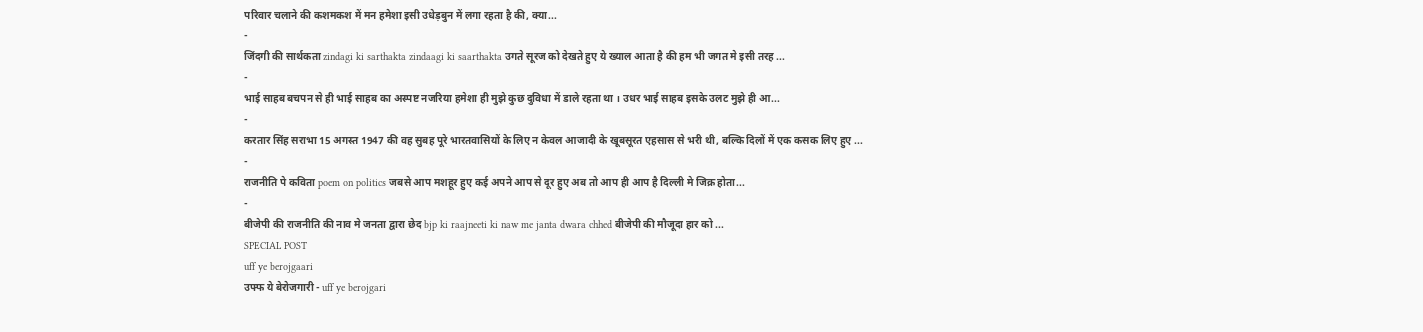परिवार चलाने की कशमकश में मन हमेशा इसी उधेड़बुन में लगा रहता है की, क्या...
-
जिंदगी की सार्थकता zindagi ki sarthakta zindaagi ki saarthakta उगते सूरज को देखते हुए ये ख्याल आता है की हम भी जगत मे इसी तरह ...
-
भाई साहब बचपन से ही भाई साहब का अस्पष्ट नजरिया हमेशा ही मुझे कुछ दुविधा में डाले रहता था । उधर भाई साहब इसके उलट मुझे ही आ...
-
करतार सिंह सराभा 15 अगस्त 1947 की वह सुबह पूरे भारतवासियों के लिए न केवल आजादी के खूबसूरत एहसास से भरी थी, बल्कि दिलों में एक कसक लिए हुए ...
-
राजनीति पे कविता poem on politics जबसे आप मशहूर हुए कई अपने आप से दूर हुए अब तो आप ही आप है दिल्ली मे जिक्र होता...
-
बीजेपी की राजनीति की नाव मे जनता द्वारा छेद bjp ki raajneeti ki naw me janta dwara chhed बीजेपी की मौजूदा हार को ...
SPECIAL POST
uff ye berojgaari
उफ्फ ये बेरोजगारी - uff ye berojgari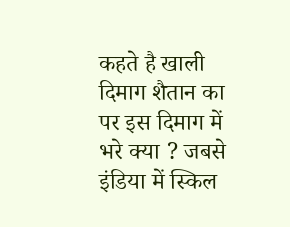कहते है खाली दिमाग शैतान का पर इस दिमाग में भरे क्या ? जबसे इंडिया में स्किल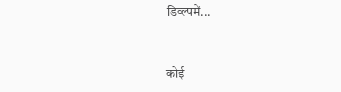डिव्ल्पमें...


कोई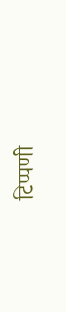टिप्पणी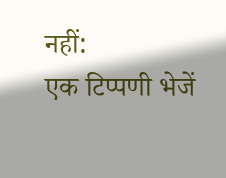नहीं:
एक टिप्पणी भेजें